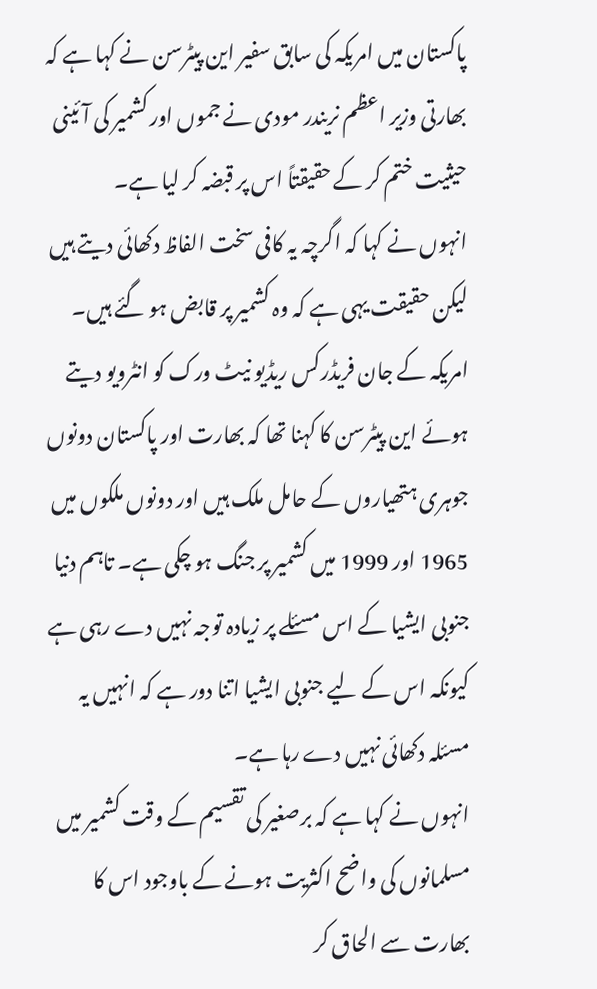پاکستان میں امریکہ کی سابق سفیر این پیٹرسن نے کہا ہے کہ بھارتی وزیر اعظم نریندر مودی نے جموں اور کشمیر کی آئینی حیثیت ختم کر کے حقیقتاً اس پر قبضہ کر لیا ہے۔
انہوں نے کہا کہ اگرچہ یہ کافی سخت الفاظ دکھائی دیتے ہیں لیکن حقیقت یہی ہے کہ وہ کشمیر پر قابض ہو گئے ہیں۔
امریکہ کے جان فریڈرکس ریڈیو نیٹ ورک کو انٹرویو دیتے ہوئے این پیٹرسن کا کہنا تھا کہ بھارت اور پاکستان دونوں جوہری ہتھیاروں کے حامل ملک ہیں اور دونوں ملکوں میں 1965 اور 1999 میں کشمیر پر جنگ ہو چکی ہے۔ تاہم دنیا جنوبی ایشیا کے اس مسئلے پر زیادہ توجہ نہیں دے رہی ہے کیونکہ اس کے لیے جنوبی ایشیا اتنا دور ہے کہ انہیں یہ مسئلہ دکھائی نہیں دے رہا ہے۔
انہوں نے کہا ہے کہ برصغیر کی تقسیم کے وقت کشمیر میں مسلمانوں کی واضح اکثریت ہونے کے باوجود اس کا بھارت سے الحاق کر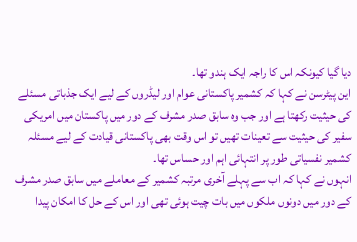دیا گیا کیونکہ اس کا راجہ ایک ہندو تھا۔
این پیٹرسن نے کہا کہ کشمیر پاکستانی عوام اور لیڈروں کے لیے ایک جذباتی مسئلے کی حیثیت رکھتا ہے اور جب وہ سابق صدر مشرف کے دور میں پاکستان میں امریکی سفیر کی حیثیت سے تعینات تھیں تو اس وقت بھی پاکستانی قیادت کے لیے مسئلہ کشمیر نفسیاتی طور پر انتہائی اہم اور حساس تھا۔
انہوں نے کہا کہ اب سے پہلے آخری مرتبہ کشمیر کے معاملے میں سابق صدر مشرف کے دور میں دونوں ملکوں میں بات چیت ہوئی تھی اور اس کے حل کا امکان پیدا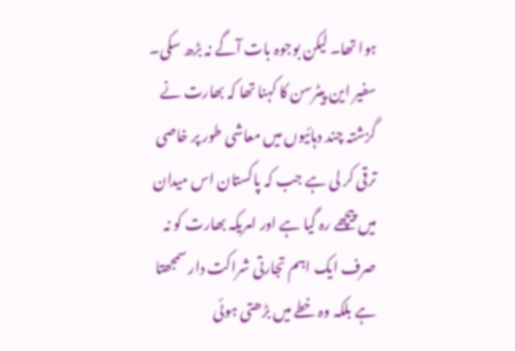ہوا تھا۔ لیکن بوجوہ بات آگے نہ بڑھ سکی۔
سفیر این پیٹرسن کا کہنا تھا کہ بھارت نے گزشتہ چند دہائیوں میں معاشی طور پر خاصی ترقی کر لی ہے جب کہ پاکستان اس میدان میں پیچھے رہ گیا ہے اور امریکہ بھارت کو نہ صرف ایک اہم تجارتی شراکت دار سمجھتا ہے بلکہ وہ خطے میں بڑھتی ہوئی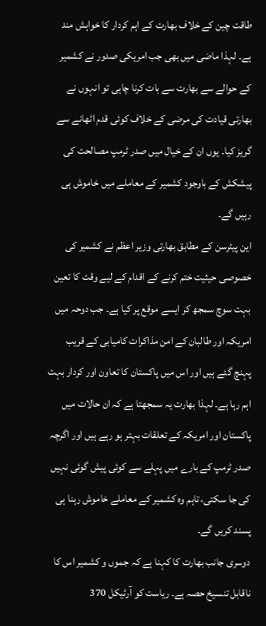طاقت چین کے خلاف بھارت کے اہم کردار کا خواہش مند ہے۔ لہذا ماضی میں بھی جب امریکی صدور نے کشمیر کے حوالے سے بھارت سے بات کرنا چاہی تو انہوں نے بھارتی قیادت کی مرضی کے خلاف کوئی قدم اٹھانے سے گریز کیا۔ یوں ان کے خیال میں صدر ٹرمپ مصالحت کی پیشکش کے باوجود کشمیر کے معاملے میں خاموش ہی رہیں گے۔
این پیٹرسن کے مطابق بھارتی وزیر اعظم نے کشمیر کی خصوصی حیثیت ختم کرنے کے اقدام کے لیے وقت کا تعین بہت سوچ سمجھ کر ایسے موقع پر کیا ہے۔ جب دوحہ میں امریکہ اور طالبان کے امن مذاکرات کامیابی کے قریب پہنچ گئے ہیں اور اس میں پاکستان کا تعاون اور کردار بہت اہم رہا ہے۔ لہذا بھارت یہ سمجھتا ہے کہ ان حالات میں پاکستان اور امریکہ کے تعلقات بہتر ہو رہے ہیں اور اگرچہ صدر ٹرمپ کے بارے میں پہلے سے کوئی پیش گوئی نہیں کی جا سکتی، تاہم وہ کشمیر کے معاملے خاموش رہنا ہی پسند کریں گے۔
دوسری جانب بھارت کا کہنا ہے کہ جموں و کشمیر اس کا ناقابل تنسیخ حصہ ہے۔ ریاست کو آرٹیکل 370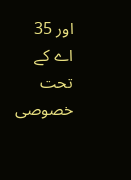اور 35 اے کے تحت خصوصی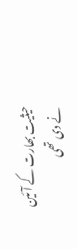حیثیت بھارت کے آئین نے دی تھی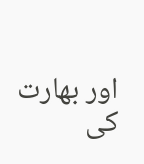اور بھارت کی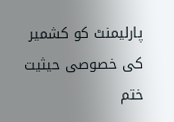پارلیمنٹ کو کشمیر کی خصوصی حیثیت ختم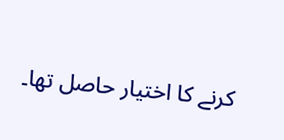کرنے کا اختیار حاصل تھا۔